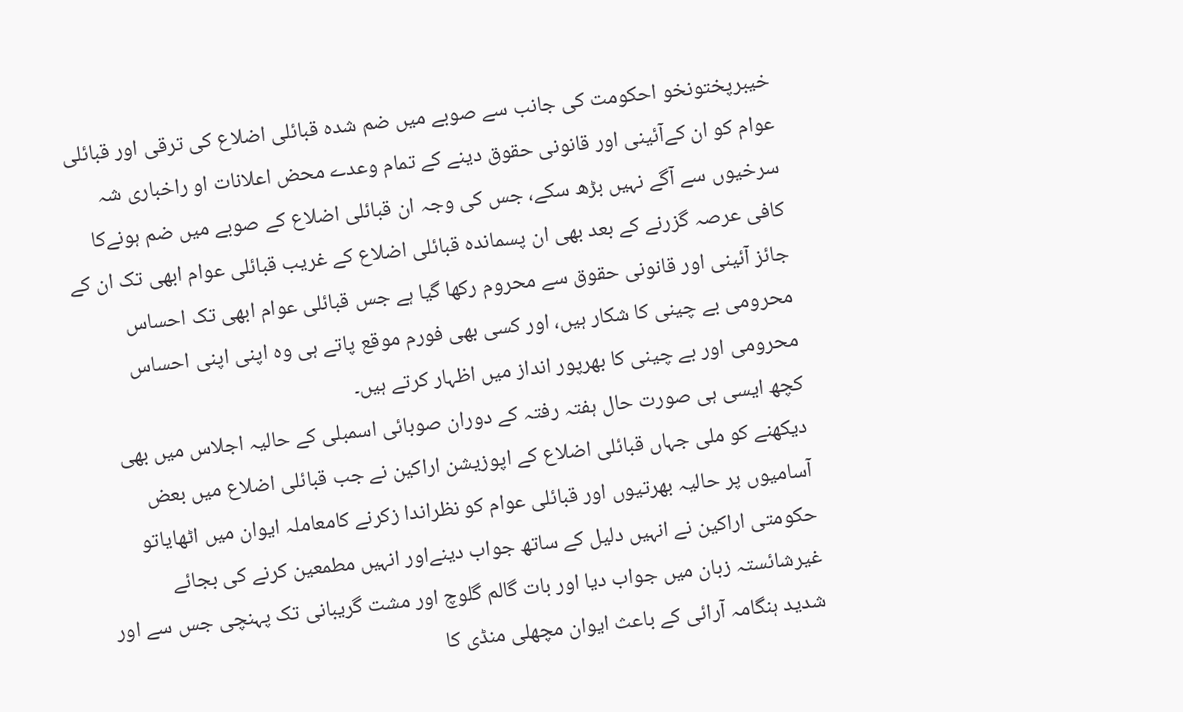خیبرپختونخو احکومت کی جانب سے صوبے میں ضم شدہ قبائلی اضلاع کی ترقی اور قبائلی عوام کو ان کےآئینی اور قانونی حقوق دینے کے تمام وعدے محض اعلانات او راخباری شہ سرخیوں سے آگے نہیں بڑھ سکے، جس کی وجہ ان قبائلی اضلاع کے صوبے میں ضم ہونےکا کافی عرصہ گزرنے کے بعد بھی ان پسماندہ قبائلی اضلاع کے غریب قبائلی عوام ابھی تک ان کے جائز آئینی اور قانونی حقوق سے محروم رکھا گیا ہے جس قبائلی عوام ابھی تک احساس محرومی بے چینی کا شکار ہیں، اور کسی بھی فورم موقع پاتے ہی وہ اپنی اپنی احساس محرومی اور بے چینی کا بھرپور انداز میں اظہار کرتے ہیں۔
کچھ ایسی ہی صورت حال ہفتہ رفتہ کے دوران صوبائی اسمبلی کے حالیہ اجلاس میں بھی دیکھنے کو ملی جہاں قبائلی اضلاع کے اپوزیشن اراکین نے جب قبائلی اضلاع میں بعض آسامیوں پر حالیہ بھرتیوں اور قبائلی عوام کو نظراندا زکرنے کامعاملہ ایوان میں اٹھایاتو حکومتی اراکین نے انہیں دلیل کے ساتھ جواب دینےاور انہیں مطمعین کرنے کی بجائے غیرشائستہ زبان میں جواب دیا اور بات گالم گلوچ اور مشت گریبانی تک پہنچی جس سے اور شدید ہنگامہ آرائی کے باعث ایوان مچھلی منڈی کا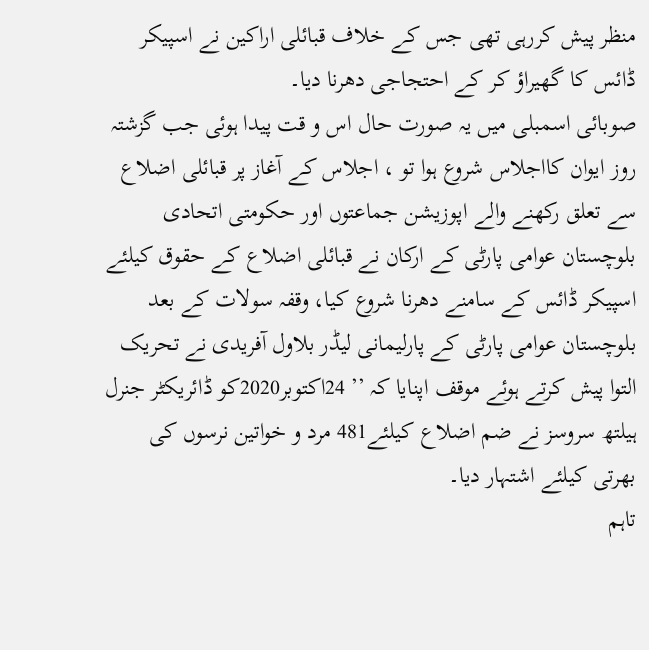منظر پیش کررہی تھی جس کے خلاف قبائلی اراکین نے اسپیکر ڈائس کا گھیراؤ کر کے احتجاجی دھرنا دیا۔
صوبائی اسمبلی میں یہ صورت حال اس و قت پیدا ہوئی جب گزشتہ روز ایوان کااجلاس شروع ہوا تو ، اجلاس کے آغاز پر قبائلی اضلاع سے تعلق رکھنے والے اپوزیشن جماعتوں اور حکومتی اتحادی بلوچستان عوامی پارٹی کے ارکان نے قبائلی اضلاع کے حقوق کیلئے اسپیکر ڈائس کے سامنے دھرنا شروع کیا، وقفہ سولات کے بعد بلوچستان عوامی پارٹی کے پارلیمانی لیڈر بلاول آفریدی نے تحریک التوا پیش کرتے ہوئے موقف اپنایا کہ ’’ 24اکتوبر2020کو ڈائریکٹر جنرل ہیلتھ سروسز نے ضم اضلاع کیلئے481 مرد و خواتین نرسوں کی بھرتی کیلئے اشتہار دیا۔
تاہم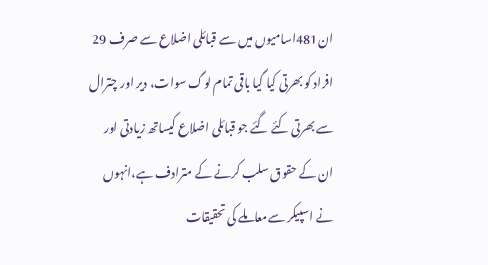ان481اسامیوں میں سے قبائلی اضلاع سے صرف 29 افراد کو بھرتی کیا گیا باقی تمام لوگ سوات، دیر اور چترال سے بھرتی کئے گئے جو قبائلی اضلاع کیساتھ زیادتی اور ان کے حقوق سلب کرنے کے مترادف ہے،انہوں نے اسپیکر سےمعاملے کی تحقیقات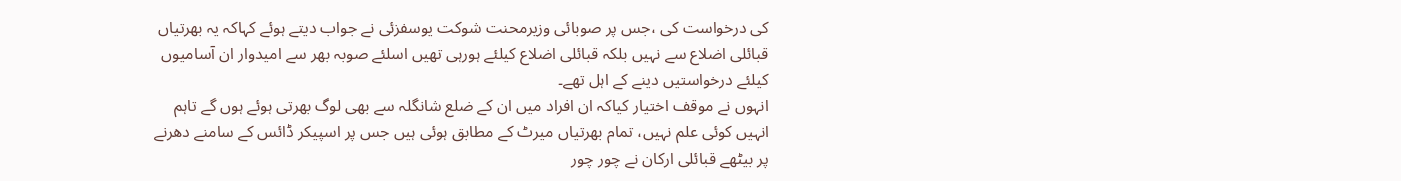کی درخواست کی ،جس پر صوبائی وزیرمحنت شوکت یوسفزئی نے جواب دیتے ہوئے کہاکہ یہ بھرتیاں قبائلی اضلاع سے نہیں بلکہ قبائلی اضلاع کیلئے ہورہی تھیں اسلئے صوبہ بھر سے امیدوار ان آسامیوں کیلئے درخواستیں دینے کے اہل تھے۔
انہوں نے موقف اختیار کیاکہ ان افراد میں ان کے ضلع شانگلہ سے بھی لوگ بھرتی ہوئے ہوں گے تاہم انہیں کوئی علم نہیں، تمام بھرتیاں میرٹ کے مطابق ہوئی ہیں جس پر اسپیکر ڈائس کے سامنے دھرنے پر بیٹھے قبائلی ارکان نے چور چور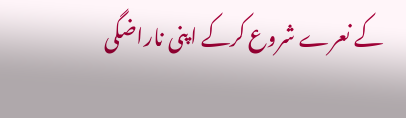کے نعرے شروع کرکے اپنی ناراضگی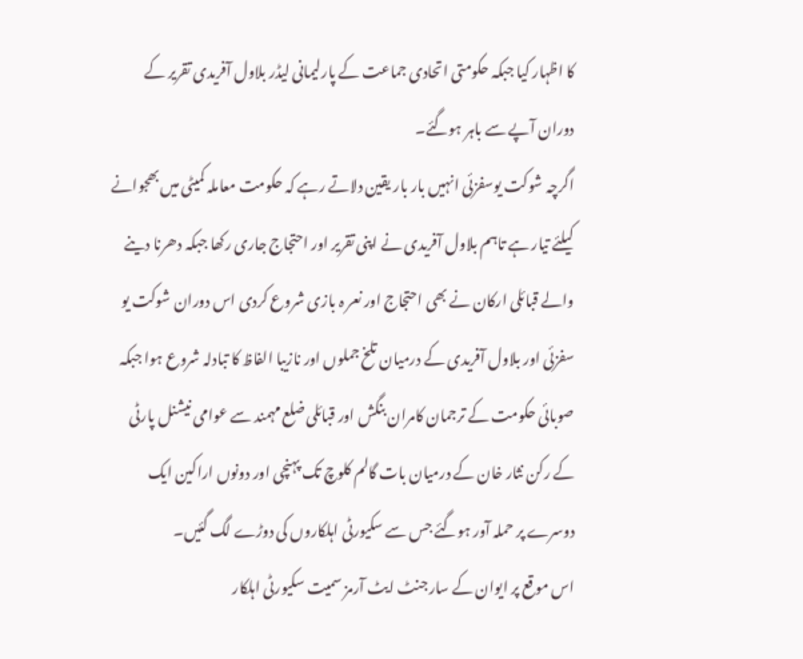کا اظہار کیا جبکہ حکومتی اتحادی جماعت کے پارلیمانی لیڈر بلاول آفریدی تقریر کے دوران آپے سے باہر ہوگئے۔
اگرچہ شوکت یوسفزئی انہیں بار بار یقین دلاتے رہے کہ حکومت معاملہ کمیٹی میں بھجوانے کیلئے تیار ہے تاہم بلاول آفریدی نے اپنی تقریر اور احتجاج جاری رکھا جبکہ دھرنا دینے والے قبائلی ارکان نے بھی احتجاج اور نعر ہ بازی شروع کردی اس دوران شوکت یو سفزئی اور بلاول آفریدی کے درمیان تلخ جملوں اور نازیبا الفاظ کا تبادلہ شروع ہوا جبکہ صوبائی حکومت کے ترجمان کامران بنگش اور قبائلی ضلع مہمند سے عوامی نیشنل پارٹی کے رکن نثار خان کے درمیان بات گالم کلوچ تک پہنچی اور دونوں اراکین ایک دوسرے پر حملہ آور ہوگئے جس سے سکیورٹی اہلکاروں کی دوڑے لگ گئیں۔
اس موقع پر ایوان کے سارجنٹ ایٹ آرمز سمیت سکیورٹی اہلکار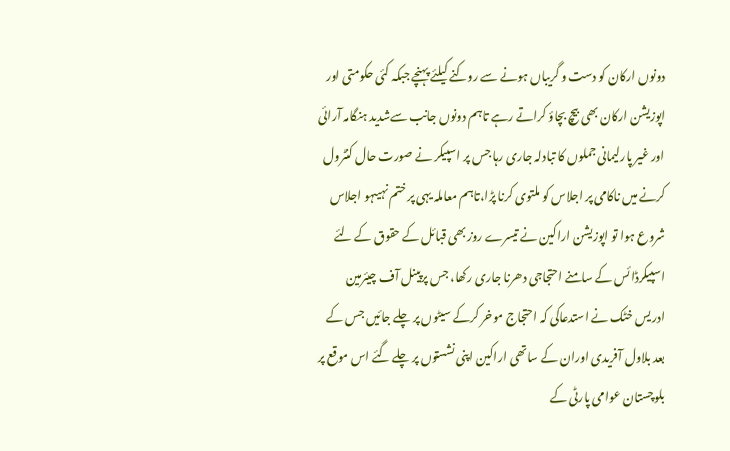دونوں ارکان کو دست و گریباں ہونے سے روکنے کیلئے پہنچے جبکہ کئی حکومتی اور اپوزیشن ارکان بھی بیچ بچاؤ کراتے رہے تاہم دونوں جانب سےشدید ہنگامہ آرائی اور غیر پارلیمانی جملوں کا تبادلہ جاری رہا جس پر اسپیکر نے صورت حال کنٹرول کرنے میں ناکامی پر اجلاس کو ملتوی کرنا پڑا،تاہم معاملہ یہی پر ختم نہیںہو اجلاس شروع ہوا تو اپوزیشن اراکین نے تیسرے روز بھی قبائل کے حقوق کے لئے اسپیکرڈائس کے سامنے احتجاجی دھرنا جاری رکھا، جس پرپینل آف چیئرمین ادریس خٹک نے استدعاکی کہ احتجاج موخر کرکے سیٹوں پر چلے جائیں جس کے بعد بلاول آفریدی اوران کے ساتھی اراکین اپنی نشستوں پر چلے گئے اس موقع پر بلوچستان عوامی پارٹی کے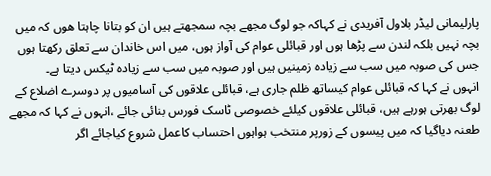پارلیمانی لیڈر بلاول آفریدی نے کہاکہ جو لوگ مجھے بچہ سمجھتے ہیں ان کو بتانا چاہتا ھوں کہ میں بچہ نہیں بلکہ لندن سے پڑھا ہوں اور قبائلی عوام کی آواز ہوں، میں اس خاندان سے تعلق رکھتا ہوں جس کی صوبہ میں سب سے زیادہ زمینیں ہیں اور صوبہ میں سب سے زیادہ ٹیکس دیتا ہے۔
انہوں نے کہا کہ قبائلی عوام کیساتھ ظلم جاری ہے، قبائلی علاقوں کی آسامیوں پر دوسرے اضلاع کے لوگ بھرتی ہورہے ہیں، قبائلی علاقوں کیلئے خصوصی ٹاسک فورس بنائی جائے ،انہوں نے کہا کہ مجھے طعنہ دیاگیا کہ میں پیسوں کے زورپر منتخب ہواہوں احتساب کاعمل شروع کیاجائے اگر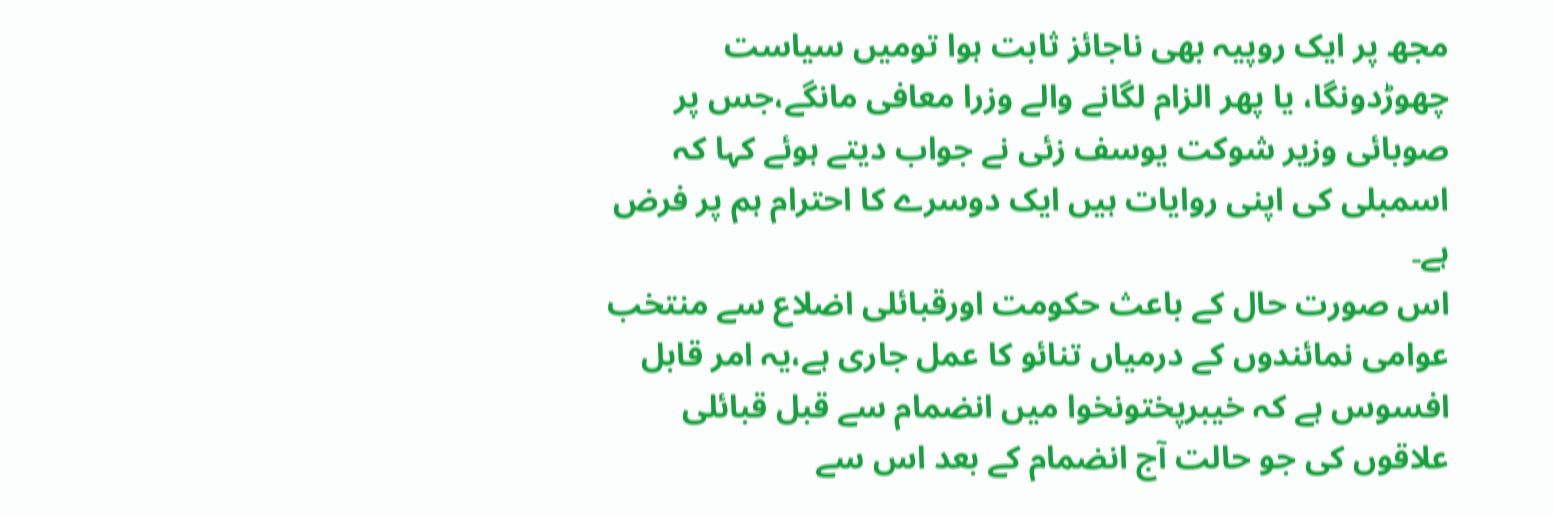مجھ پر ایک روپیہ بھی ناجائز ثابت ہوا تومیں سیاست چھوڑدونگا، یا پھر الزام لگانے والے وزرا معافی مانگے،جس پر صوبائی وزیر شوکت یوسف زئی نے جواب دیتے ہوئے کہا کہ اسمبلی کی اپنی روایات ہیں ایک دوسرے کا احترام ہم پر فرض ہے۔
اس صورت حال کے باعث حکومت اورقبائلی اضلاع سے منتخب عوامی نمائندوں کے درمیاں تنائو کا عمل جاری ہے،یہ امر قابل افسوس ہے کہ خیبرپختونخوا میں انضمام سے قبل قبائلی علاقوں کی جو حالت آج انضمام کے بعد اس سے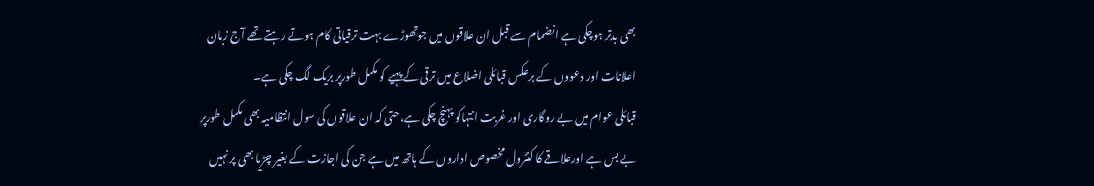بھی بدتر ہوچکی ہے انضمام سے قبل ان علاقوں میں جوتھوڑے بہت ترقیاتی کام ہوتے رہتے تھے آج زبان اعلانات اور دعووں کے برعکس قبائلی اضلاع میں ترقی کے پہیے کو مکمل طورپر بریک لگ چکی ہے۔
قبائلی عوام میں بے روگاری اور غربت انتہاکو پہنچ چکی ہے،حتی کہ ان علاقوں کی سول انتظامیہ بھی مکمل طورپر بے بس ہے اورعلاقے کا کنٹرول مخصوص اداروں کے ہاتھ میں ہے جن کی اجازت کے بغیر چڑیا بھی پر نہیں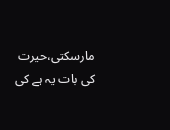مارسکتی،حیرت کی بات یہ ہے کی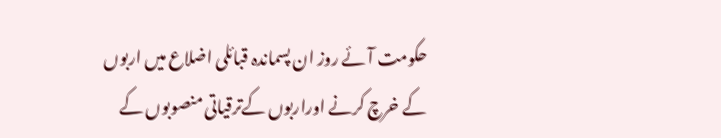حکومت آئے روز ان پسماندہ قبائلی اضلاع میں اربوں کے خرچ کرنے اوراربوں کےترقیاتی منصوبوں کے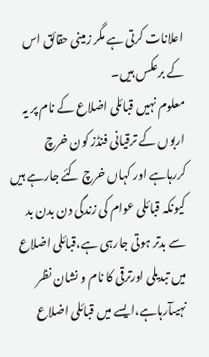اعلانات کرتی ہے مگر زمینی حقائق اس کے برعکس ہیں۔
معلوم نہیں قبائلی اضلاع کے نام پر یہ اربوں کے ترقیانی فنڈز کون خرچ کررہاہے اور کہاں خرچ کئے جارہے ہیں کیونکہ قبائلی عوام کی زندگی دن بدن بد سے بدتر ہوتی جارہی ہے،قبائلی اضلاع میں تبدیلی اورترقی کا نام و نشان نظر نہیںآرہاہے،ایسے میں قبائلی اضلاع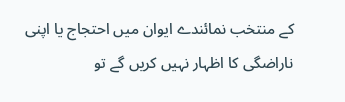کے منتخب نمائندے ایوان میں احتجاج یا اپنی ناراضگی کا اظہار نہیں کریں گے تو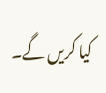کیا کریں گے۔